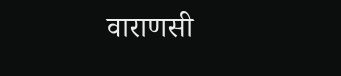वाराणसी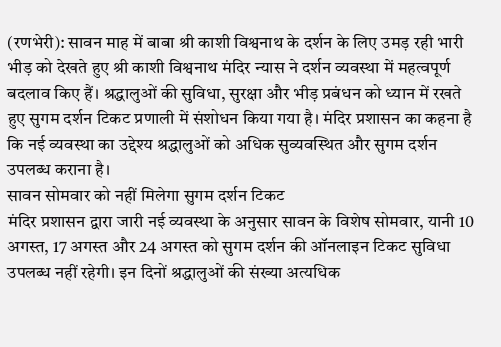(रणभेरी): सावन माह में बाबा श्री काशी विश्वनाथ के दर्शन के लिए उमड़ रही भारी भीड़ को देखते हुए श्री काशी विश्वनाथ मंदिर न्यास ने दर्शन व्यवस्था में महत्वपूर्ण बदलाव किए हैं। श्रद्धालुओं की सुविधा, सुरक्षा और भीड़ प्रबंधन को ध्यान में रखते हुए सुगम दर्शन टिकट प्रणाली में संशोधन किया गया है। मंदिर प्रशासन का कहना है कि नई व्यवस्था का उद्देश्य श्रद्धालुओं को अधिक सुव्यवस्थित और सुगम दर्शन उपलब्ध कराना है।
सावन सोमवार को नहीं मिलेगा सुगम दर्शन टिकट
मंदिर प्रशासन द्वारा जारी नई व्यवस्था के अनुसार सावन के विशेष सोमवार, यानी 10 अगस्त, 17 अगस्त और 24 अगस्त को सुगम दर्शन की ऑनलाइन टिकट सुविधा उपलब्ध नहीं रहेगी। इन दिनों श्रद्धालुओं की संख्या अत्यधिक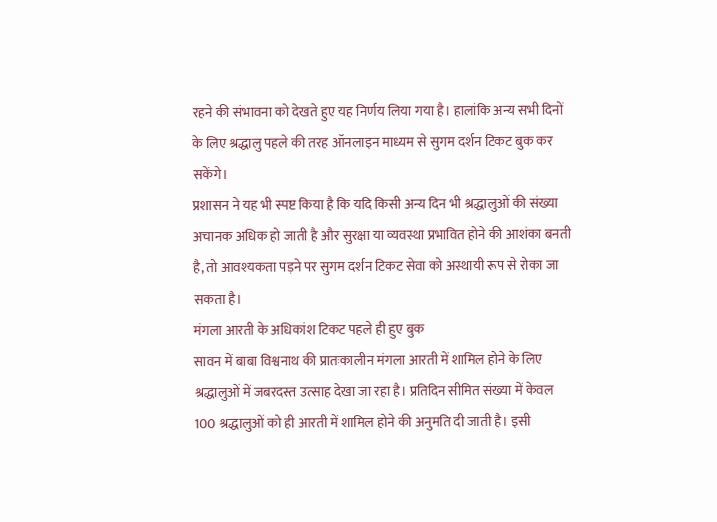रहने की संभावना को देखते हुए यह निर्णय लिया गया है। हालांकि अन्य सभी दिनों के लिए श्रद्धालु पहले की तरह ऑनलाइन माध्यम से सुगम दर्शन टिकट बुक कर सकेंगे।
प्रशासन ने यह भी स्पष्ट किया है कि यदि किसी अन्य दिन भी श्रद्धालुओं की संख्या अचानक अधिक हो जाती है और सुरक्षा या व्यवस्था प्रभावित होने की आशंका बनती है, तो आवश्यकता पड़ने पर सुगम दर्शन टिकट सेवा को अस्थायी रूप से रोका जा सकता है।
मंगला आरती के अधिकांश टिकट पहले ही हुए बुक
सावन में बाबा विश्वनाथ की प्रातःकालीन मंगला आरती में शामिल होने के लिए श्रद्धालुओं में जबरदस्त उत्साह देखा जा रहा है। प्रतिदिन सीमित संख्या में केवल 100 श्रद्धालुओं को ही आरती में शामिल होने की अनुमति दी जाती है। इसी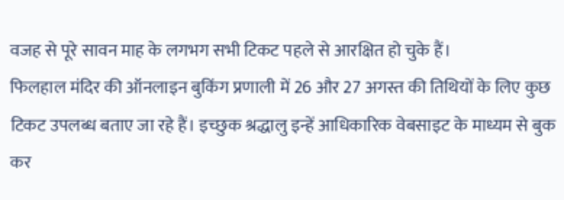वजह से पूरे सावन माह के लगभग सभी टिकट पहले से आरक्षित हो चुके हैं।
फिलहाल मंदिर की ऑनलाइन बुकिंग प्रणाली में 26 और 27 अगस्त की तिथियों के लिए कुछ टिकट उपलब्ध बताए जा रहे हैं। इच्छुक श्रद्धालु इन्हें आधिकारिक वेबसाइट के माध्यम से बुक कर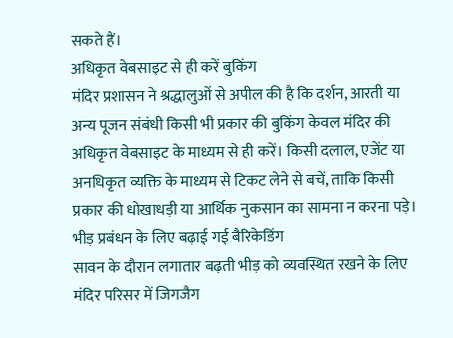सकते हैं।
अधिकृत वेबसाइट से ही करें बुकिंग
मंदिर प्रशासन ने श्रद्धालुओं से अपील की है कि दर्शन, आरती या अन्य पूजन संबंधी किसी भी प्रकार की बुकिंग केवल मंदिर की अधिकृत वेबसाइट के माध्यम से ही करें। किसी दलाल, एजेंट या अनधिकृत व्यक्ति के माध्यम से टिकट लेने से बचें, ताकि किसी प्रकार की धोखाधड़ी या आर्थिक नुकसान का सामना न करना पड़े।
भीड़ प्रबंधन के लिए बढ़ाई गई बैरिकेडिंग
सावन के दौरान लगातार बढ़ती भीड़ को व्यवस्थित रखने के लिए मंदिर परिसर में जिगजैग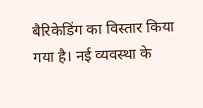बैरिकेडिंग का विस्तार किया गया है। नई व्यवस्था के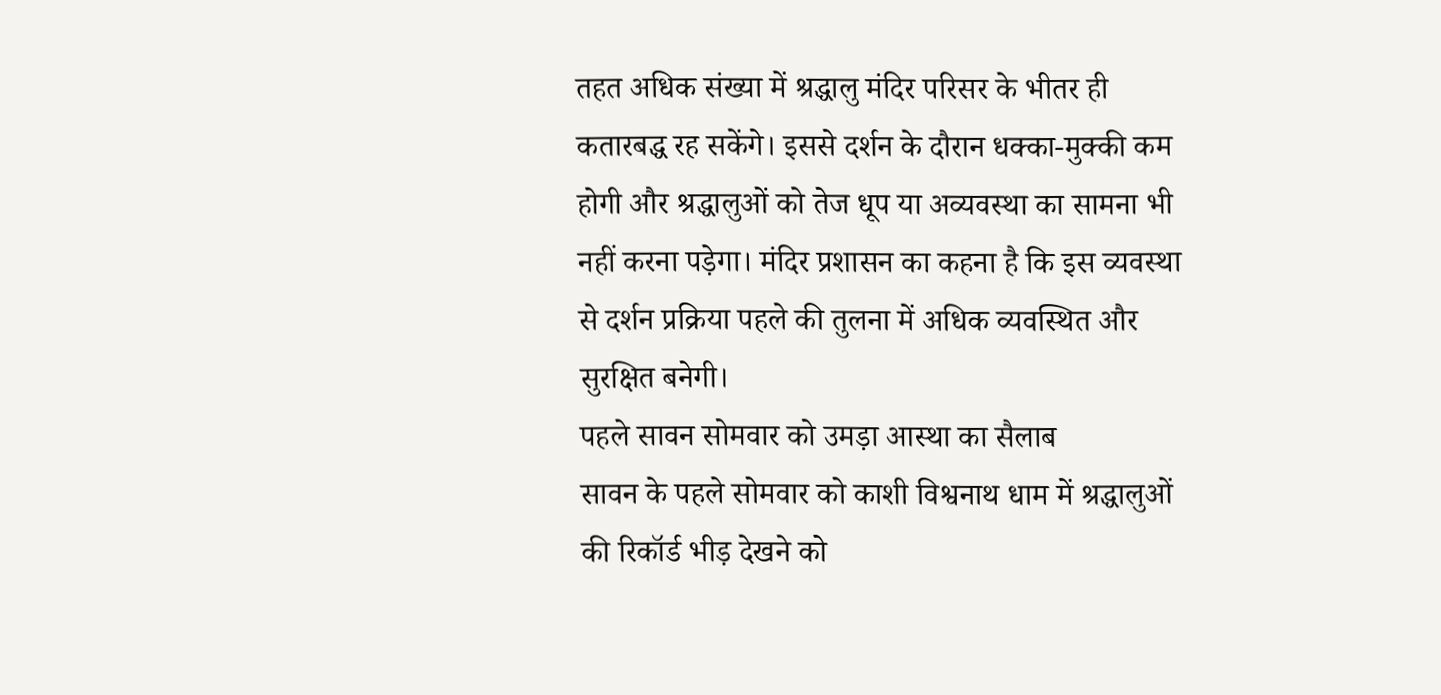तहत अधिक संख्या में श्रद्धालु मंदिर परिसर के भीतर ही कतारबद्ध रह सकेंगे। इससे दर्शन के दौरान धक्का-मुक्की कम होगी और श्रद्धालुओं को तेज धूप या अव्यवस्था का सामना भी नहीं करना पड़ेगा। मंदिर प्रशासन का कहना है कि इस व्यवस्था से दर्शन प्रक्रिया पहले की तुलना में अधिक व्यवस्थित और सुरक्षित बनेगी।
पहले सावन सोमवार को उमड़ा आस्था का सैलाब
सावन के पहले सोमवार को काशी विश्वनाथ धाम में श्रद्धालुओं की रिकॉर्ड भीड़ देखने को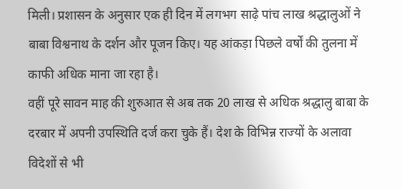मिली। प्रशासन के अनुसार एक ही दिन में लगभग साढ़े पांच लाख श्रद्धालुओं ने बाबा विश्वनाथ के दर्शन और पूजन किए। यह आंकड़ा पिछले वर्षों की तुलना में काफी अधिक माना जा रहा है।
वहीं पूरे सावन माह की शुरुआत से अब तक 20 लाख से अधिक श्रद्धालु बाबा के दरबार में अपनी उपस्थिति दर्ज करा चुके हैं। देश के विभिन्न राज्यों के अलावा विदेशों से भी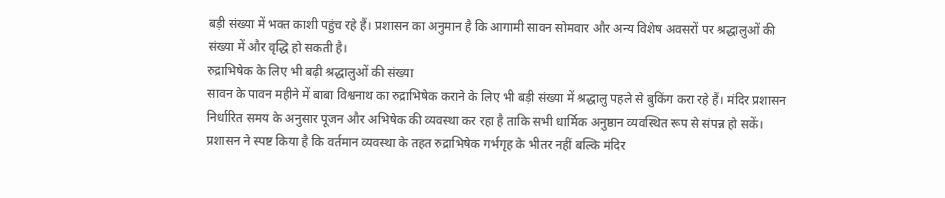बड़ी संख्या में भक्त काशी पहुंच रहे हैं। प्रशासन का अनुमान है कि आगामी सावन सोमवार और अन्य विशेष अवसरों पर श्रद्धालुओं की संख्या में और वृद्धि हो सकती है।
रुद्राभिषेक के लिए भी बढ़ी श्रद्धालुओं की संख्या
सावन के पावन महीने में बाबा विश्वनाथ का रुद्राभिषेक कराने के लिए भी बड़ी संख्या में श्रद्धालु पहले से बुकिंग करा रहे हैं। मंदिर प्रशासन निर्धारित समय के अनुसार पूजन और अभिषेक की व्यवस्था कर रहा है ताकि सभी धार्मिक अनुष्ठान व्यवस्थित रूप से संपन्न हो सकें।
प्रशासन ने स्पष्ट किया है कि वर्तमान व्यवस्था के तहत रुद्राभिषेक गर्भगृह के भीतर नहीं बल्कि मंदिर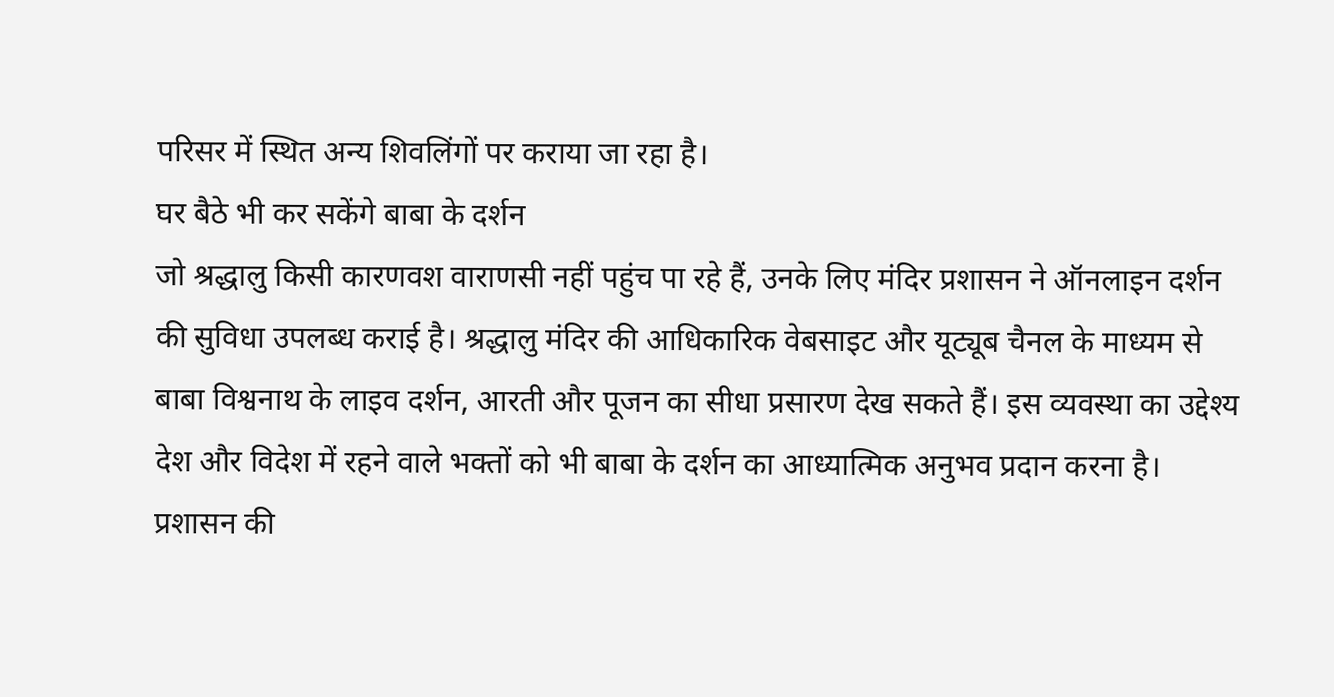परिसर में स्थित अन्य शिवलिंगों पर कराया जा रहा है।
घर बैठे भी कर सकेंगे बाबा के दर्शन
जो श्रद्धालु किसी कारणवश वाराणसी नहीं पहुंच पा रहे हैं, उनके लिए मंदिर प्रशासन ने ऑनलाइन दर्शन की सुविधा उपलब्ध कराई है। श्रद्धालु मंदिर की आधिकारिक वेबसाइट और यूट्यूब चैनल के माध्यम से बाबा विश्वनाथ के लाइव दर्शन, आरती और पूजन का सीधा प्रसारण देख सकते हैं। इस व्यवस्था का उद्देश्य देश और विदेश में रहने वाले भक्तों को भी बाबा के दर्शन का आध्यात्मिक अनुभव प्रदान करना है।
प्रशासन की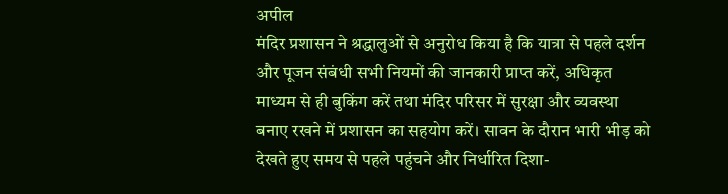अपील
मंदिर प्रशासन ने श्रद्धालुओं से अनुरोध किया है कि यात्रा से पहले दर्शन और पूजन संबंधी सभी नियमों की जानकारी प्राप्त करें, अधिकृत माध्यम से ही बुकिंग करें तथा मंदिर परिसर में सुरक्षा और व्यवस्था बनाए रखने में प्रशासन का सहयोग करें। सावन के दौरान भारी भीड़ को देखते हुए समय से पहले पहुंचने और निर्धारित दिशा-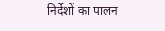निर्देशों का पालन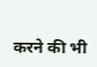करने की भी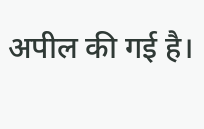अपील की गई है।